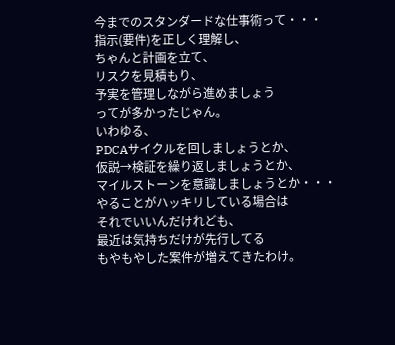今までのスタンダードな仕事術って・・・
指示(要件)を正しく理解し、
ちゃんと計画を立て、
リスクを見積もり、
予実を管理しながら進めましょう
ってが多かったじゃん。
いわゆる、
PDCAサイクルを回しましょうとか、
仮説→検証を繰り返しましょうとか、
マイルストーンを意識しましょうとか・・・
やることがハッキリしている場合は
それでいいんだけれども、
最近は気持ちだけが先行してる
もやもやした案件が増えてきたわけ。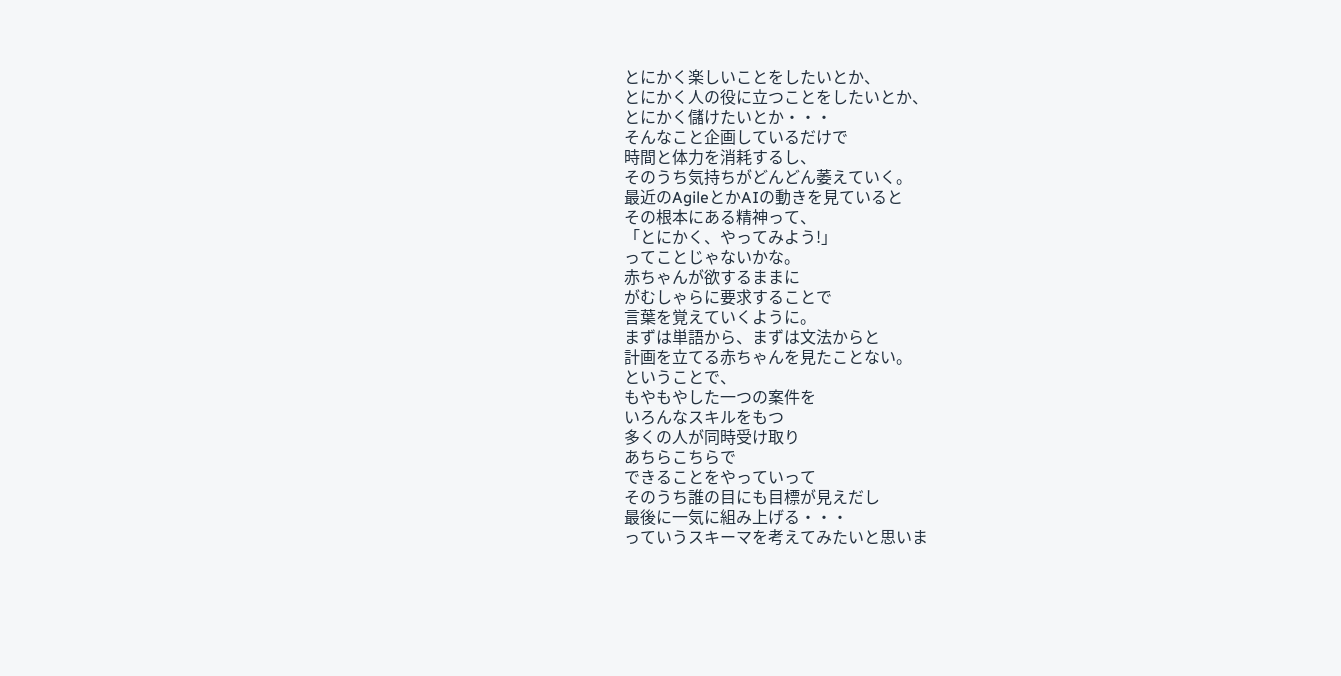とにかく楽しいことをしたいとか、
とにかく人の役に立つことをしたいとか、
とにかく儲けたいとか・・・
そんなこと企画しているだけで
時間と体力を消耗するし、
そのうち気持ちがどんどん萎えていく。
最近のAgileとかAIの動きを見ていると
その根本にある精神って、
「とにかく、やってみよう!」
ってことじゃないかな。
赤ちゃんが欲するままに
がむしゃらに要求することで
言葉を覚えていくように。
まずは単語から、まずは文法からと
計画を立てる赤ちゃんを見たことない。
ということで、
もやもやした一つの案件を
いろんなスキルをもつ
多くの人が同時受け取り
あちらこちらで
できることをやっていって
そのうち誰の目にも目標が見えだし
最後に一気に組み上げる・・・
っていうスキーマを考えてみたいと思いま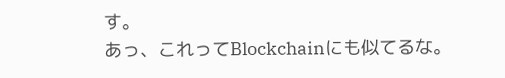す。
あっ、これってBlockchainにも似てるな。